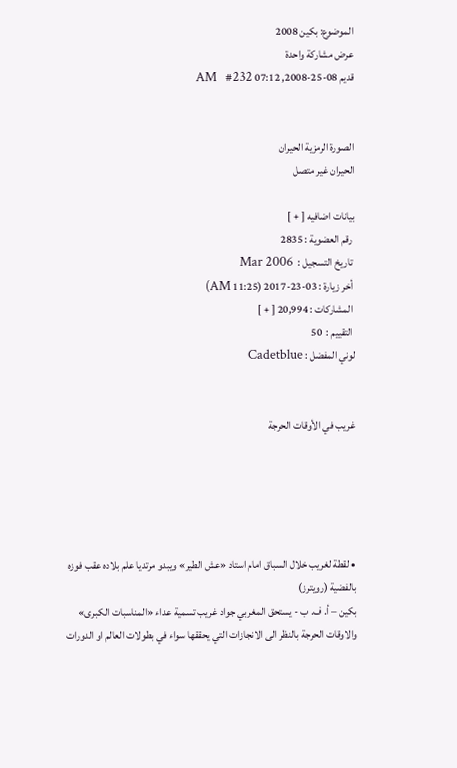الموضوع: بكين 2008
عرض مشاركة واحدة
قديم 08-25-2008, 07:12 AM   #232


الصورة الرمزية الحيران
الحيران غير متصل

بيانات اضافيه [ + ]
 رقم العضوية : 2835
 تاريخ التسجيل :  Mar 2006
 أخر زيارة : 03-23-2017 (11:25 AM)
 المشاركات : 20,994 [ + ]
 التقييم :  50
لوني المفضل : Cadetblue


غريب في الأوقات الحرجة





• لقطة لغريب خلال السباق امام استاد «عش الطير» ويبدو مرتديا علم بلاده عقب فوزه بالفضية (رويترز)
بكين – أ. ف. ب - يستحق المغربي جواد غريب تسمية عداء «المناسبات الكبرى» والاوقات الحرجة بالنظر الى الانجازات التي يحققها سواء في بطولات العالم او الدورات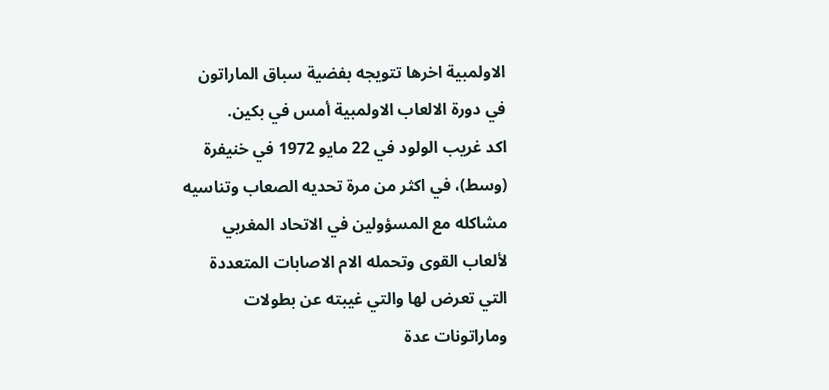الاولمبية اخرها تتويجه بفضية سباق الماراتون في دورة الالعاب الاولمبية أمس في بكين.
اكد غريب الولود في 22 مايو 1972 في خنيفرة (وسط)، في اكثر من مرة تحديه الصعاب وتناسيه مشاكله مع المسؤولين في الاتحاد المغربي لألعاب القوى وتحمله الام الاصابات المتعددة التي تعرض لها والتي غيبته عن بطولات وماراتونات عدة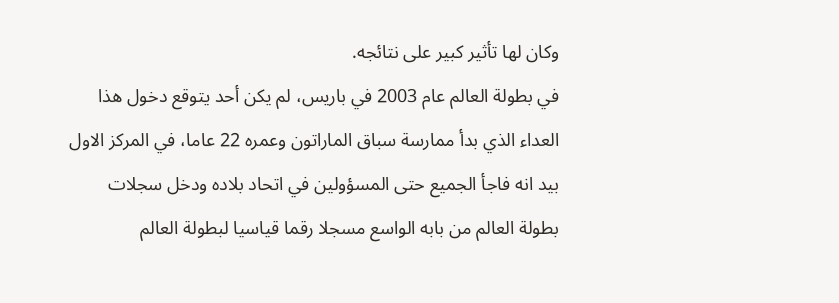وكان لها تأثير كبير على نتائجه.
في بطولة العالم عام 2003 في باريس، لم يكن أحد يتوقع دخول هذا العداء الذي بدأ ممارسة سباق الماراتون وعمره 22 عاما، في المركز الاول بيد انه فاجأ الجميع حتى المسؤولين في اتحاد بلاده ودخل سجلات بطولة العالم من بابه الواسع مسجلا رقما قياسيا لبطولة العالم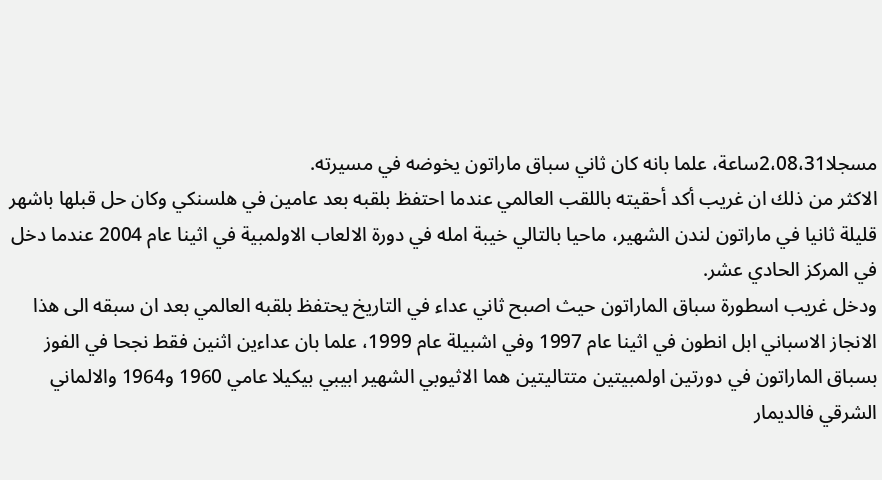مسجلا2،08،31ساعة، علما بانه كان ثاني سباق ماراتون يخوضه في مسيرته.
الاكثر من ذلك ان غريب أكد أحقيته باللقب العالمي عندما احتفظ بلقبه بعد عامين في هلسنكي وكان حل قبلها باشهر قليلة ثانيا في ماراتون لندن الشهير، ماحيا بالتالي خيبة امله في دورة الالعاب الاولمبية في اثينا عام 2004 عندما دخل في المركز الحادي عشر.
ودخل غريب اسطورة سباق الماراتون حيث اصبح ثاني عداء في التاريخ يحتفظ بلقبه العالمي بعد ان سبقه الى هذا الانجاز الاسباني ابل انطون في اثينا عام 1997 وفي اشبيلة عام 1999، علما بان عداءين اثنين فقط نجحا في الفوز بسباق الماراتون في دورتين اولمبيتين متتاليتين هما الاثيوبي الشهير ابيبي بيكيلا عامي 1960 و1964 والالماني الشرقي فالديمار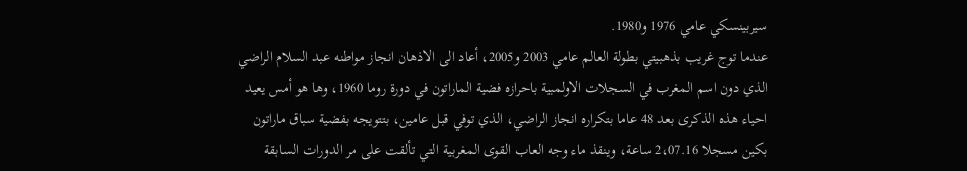سيربينسكي عامي 1976 و1980.
عندما توج غريب بذهبيتي بطولة العالم عامي 2003 و2005، أعاد الى الاذهان انجاز مواطنه عبد السلام الراضي الذي دون اسم المغرب في السجلات الاولمبية باحرازه فضية الماراتون في دورة روما 1960، وها هو أمس يعيد احياء هذه الذكرى بعد 48 عاما بتكراره انجاز الراضي، الذي توفي قبل عامين، بتتويجه بفضية سباق ماراتون بكين مسجلا 2،07.16 ساعة، وينقذ ماء وجه العاب القوى المغربية التي تألقت على مر الدورات السابقة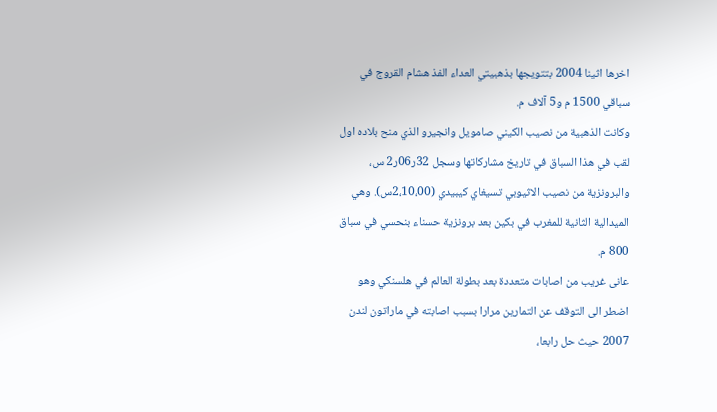اخرها اثينا 2004 بتتويجها بذهبيتي العداء الفذ هشام القروج في سباقي 1500 م و5 آلاف م.
وكانت الذهبية من نصيب الكيني صامويل وانجيرو الذي منح بلاده اول لقب في هذا السباق في تاريخ مشاركاتها وسجل 32ر06ر2 س، والبرونزية من نصيب الاثيوبي تسيغاي كيبيدي (2،10،00س). وهي الميدالية الثانية للمغرب في بكين بعد برونزية حسناء بنحسي في سباق 800 م.
عانى غريب من اصابات متعددة بعد بطولة العالم في هلسنكي وهو اضطر الى التوقف عن التمارين مرارا بسبب اصابته في ماراتون لندن 2007 حيث حل رابعا،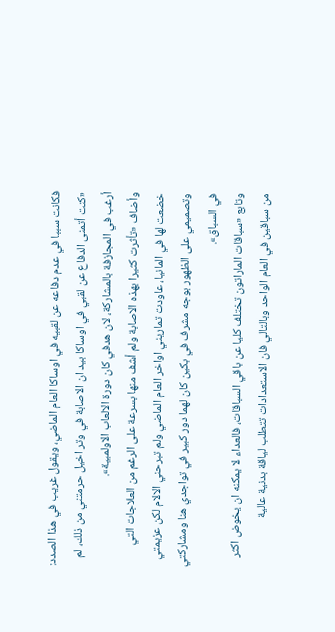فكانت سببا في عدم دفاعه عن لقبيه في اوساكا العام الماضي، ويقول غريب في هذا الصدد: «كنت أتمنى الدفاع عن لقبي في اوساكا بيد ان الاصابة في وتر اخيل حرمتني من ذلك، لم أرغب في المجازفة بالمشاركة، لان هدفي كان دورة الالعاب الاولمبية».
وأضاف «تأثرت كثيرا بهذه الاصابة ولم أشف منها بسرعة على الرغم من العلاجات التي خضعت لها في المانيا، عاودت تماريني اواخر العام الماضي ولم تبرحني الالام لكن عزيمتي وتصميمي على الظهور بوجه مشرف في بكين كان لهما دور كبير في تواجدي هنا ومشاركتي في السباق».
وتابع «سباقات الماراتون تختلف كليا عن باقي السباقات، فالعداء لا يمكنه ان يخوض اكثر من سباقين في العام الواحد وبالتالي فان الاستعدادات تتطلب لياقة بدنية عالية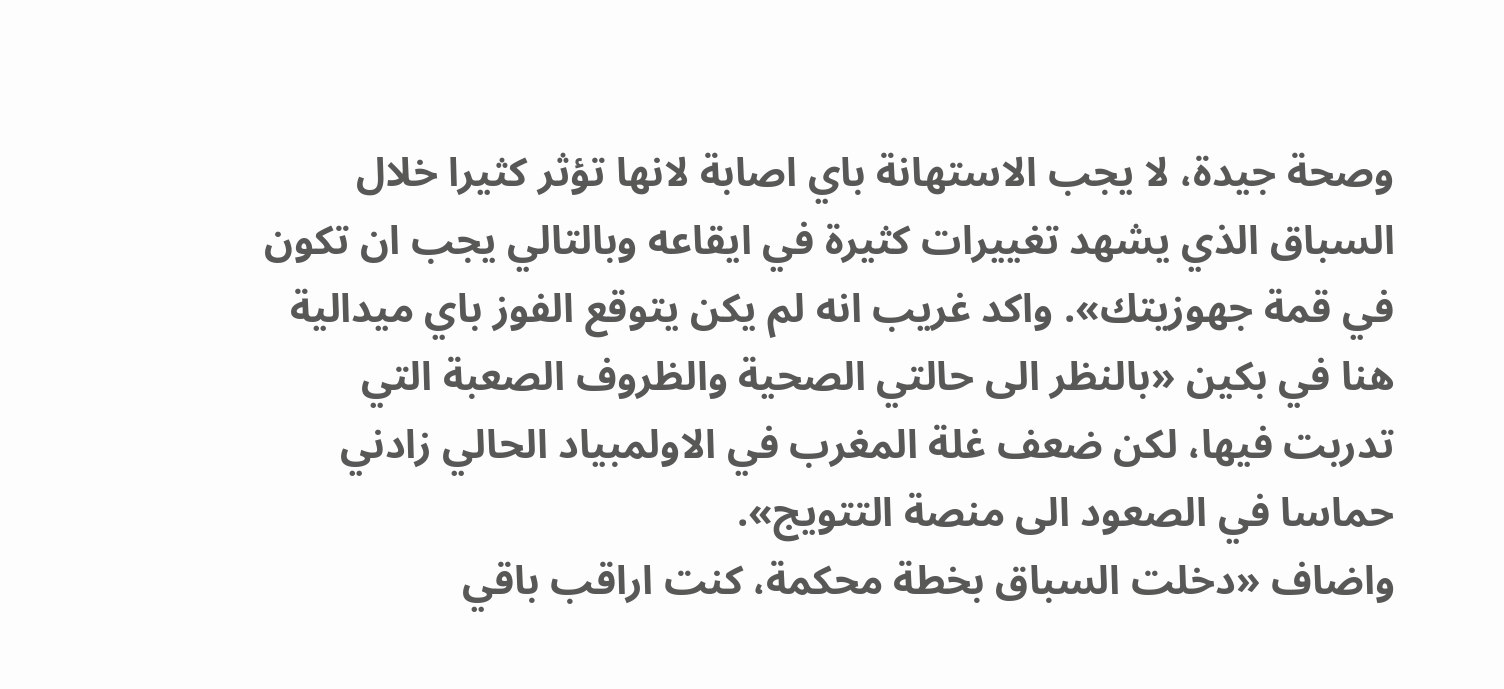وصحة جيدة، لا يجب الاستهانة باي اصابة لانها تؤثر كثيرا خلال السباق الذي يشهد تغييرات كثيرة في ايقاعه وبالتالي يجب ان تكون في قمة جهوزيتك». واكد غريب انه لم يكن يتوقع الفوز باي ميدالية هنا في بكين «بالنظر الى حالتي الصحية والظروف الصعبة التي تدربت فيها، لكن ضعف غلة المغرب في الاولمبياد الحالي زادني حماسا في الصعود الى منصة التتويج».
واضاف «دخلت السباق بخطة محكمة، كنت اراقب باقي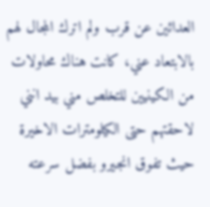العدائين عن قرب ولم اترك المجال لهم بالابتعاد عني، كانت هناك محاولات من الكينيين للتخلص مني بيد انني لاحقتهم حتى الكيلومترات الاخيرة حيث تفوق انجيرو بفضل سرعته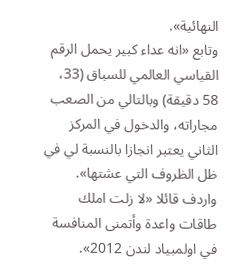النهائية».
وتابع «انه عداء كبير يحمل الرقم القياسي العالمي للسباق (33، 58 دقيقة) وبالتالي من الصعب مجاراته، والدخول في المركز الثاني يعتبر انجازا بالنسبة لي في ظل الظروف التي عشتها».
واردف قائلا «لا زلت املك طاقات واعدة وأتمنى المنافسة في اولمبياد لندن 2012».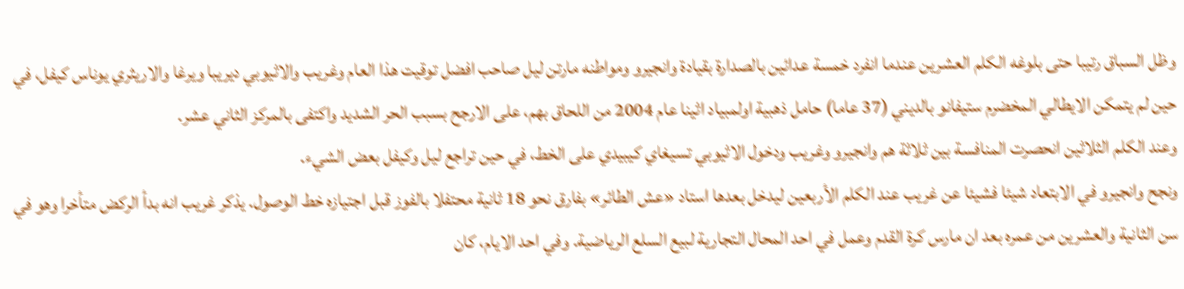وظل السباق رتيبا حتى بلوغه الكلم العشرين عندما انفرد خمسة عدائين بالصدارة بقيادة وانجيرو ومواطنه مارتن ليل صاحب افضل توقيت هذا العام وغريب والاثيوبي ديريبا ويرغا والاريثري يوناس كيفل، في حين لم يتمكن الايطالي المخضرم ستيفانو بالديني (37 عاما) حامل ذهبية اولمبياد اثينا عام 2004 من اللحاق بهم، على الارجح بسبب الحر الشديد واكتفى بالمركز الثاني عشر.
وعند الكلم الثلاثين انحصرت المنافسة بين ثلاثة هم وانجيرو وغريب ودخول الاثيوبي تسيغاي كيبيدي على الخط، في حين تراجع ليل وكيفل بعض الشيء.
ونجح وانجيرو في الابتعاد شيئا فشيئا عن غريب عند الكلم الأربعين ليدخل بعدها استاد «عش الطائر» بفارق نحو 18 ثانية محتفلا بالفوز قبل اجتيازه خط الوصول. يذكر غريب انه بدأ الركض متأخرا وهو في سن الثانية والعشرين من عمره بعد ان مارس كرة القدم وعمل في احد المحال التجارية لبيع السلع الرياضية. وفي احد الايام، كان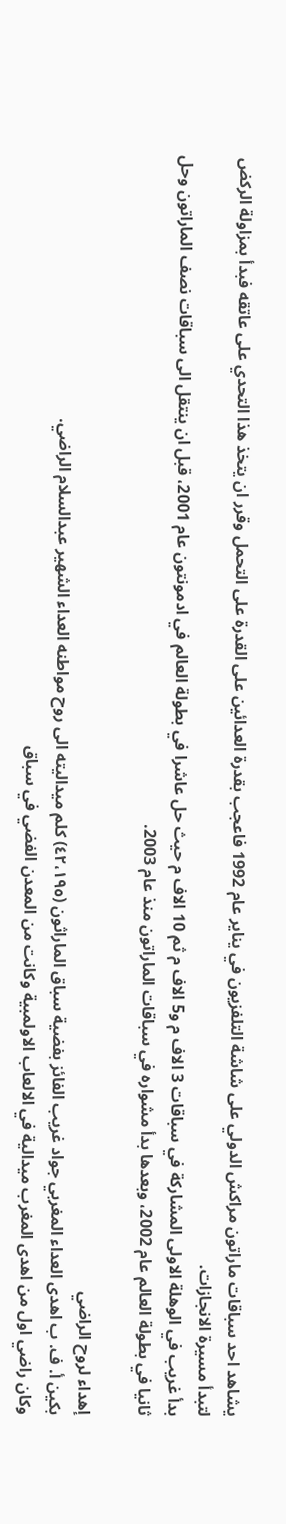يشاهد احد سباقات ماراتون مراكش الدولي على شاشة التلفزيون في يناير عام 1992 فاعجب بقدرة العدائين على القدرة على التحمل وقرر ان يتخذ هذا التحدي على عاتقه فبدأ بمزاولة الركض لتبدأ مسيرة الانجازات.
بدأ غريب في الوهلة الاولى المشاركة في سباقات 3 الاف م و5 الاف م ثم 10 الاف م حيث حل عاشرا في بطولة العالم في ادمونتون عام 2001، قبل ان ينتقل الى سباقات نصف الماراتون وحل ثانيا في بطولة العالم عام 2002، وبعدها بدأ مشواره في سباقات الماراتون منذ عام 2003.

إهداء لروح الراضي
بكين أ. ف. ب اهدى العداء المغربي جواد غريب الفائز بفضية سباق الماراثون (٤٢،١٩٥) كلم ميداليته الى روح مواطنه العداء الشهير عبدالسلام الراضي.
وكان راضي اول من اهدى المغرب ميدالية في الالعاب الاولمبية وكانت من المعدن الفضي في سباق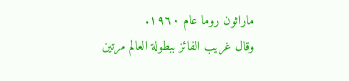ماراثون روما عام ١٩٦٠.
وقال غريب الفائز ببطولة العالم مرتين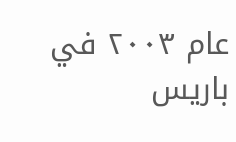عام ٢٠٠٣ في باريس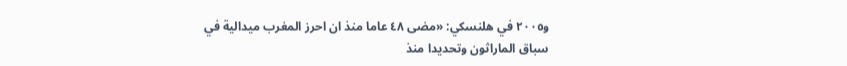و٢٠٠٥ في هلنسكي: «مضى ٤٨ عاما منذ ان احرز المغرب ميدالية في سباق الماراثون وتحديدا منذ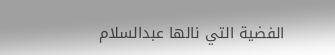الفضية التي نالها عبدالسلام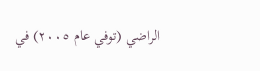الراضي (توفي عام ٢٠٠٥) في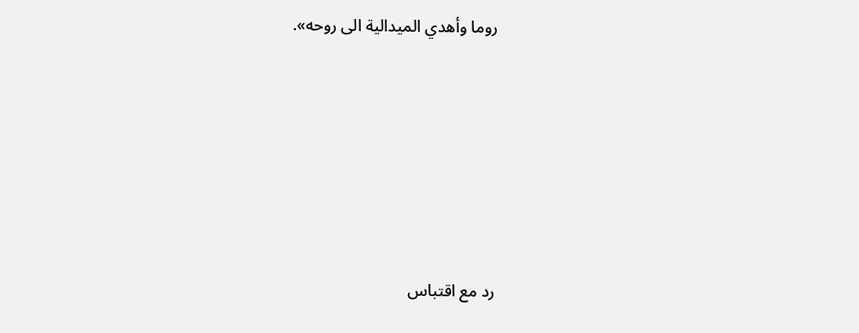روما وأهدي الميدالية الى روحه».






رد مع اقتباس